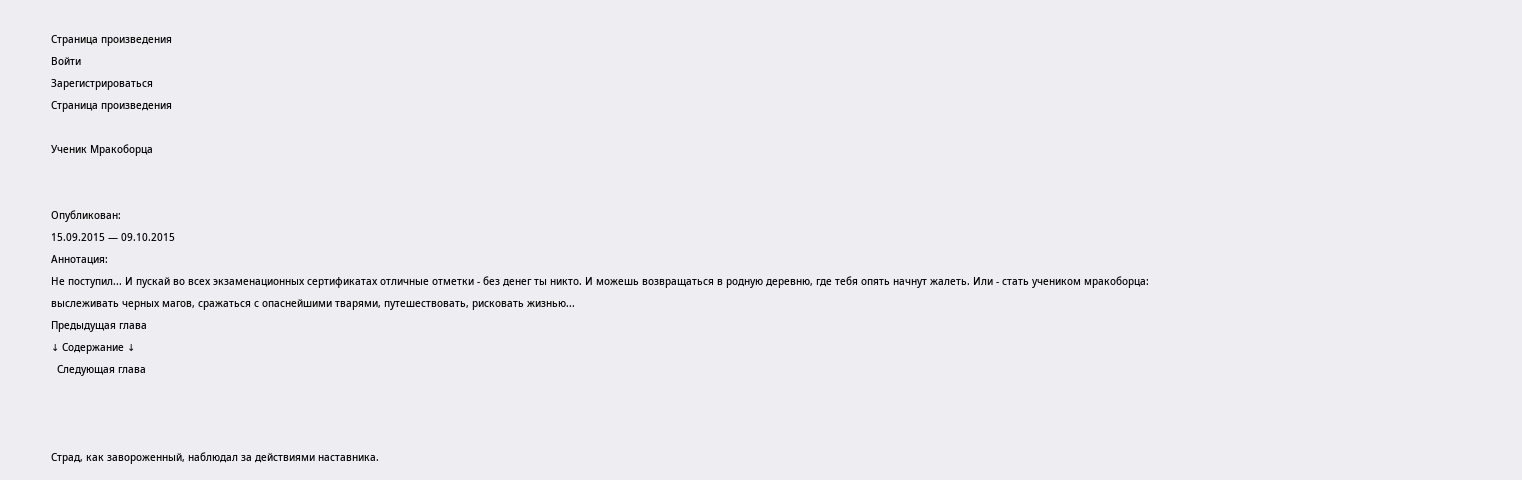Страница произведения
Войти
Зарегистрироваться
Страница произведения

Ученик Мракоборца


Опубликован:
15.09.2015 — 09.10.2015
Аннотация:
Не поступил... И пускай во всех экзаменационных сертификатах отличные отметки - без денег ты никто. И можешь возвращаться в родную деревню, где тебя опять начнут жалеть. Или - стать учеником мракоборца: выслеживать черных магов, сражаться с опаснейшими тварями, путешествовать, рисковать жизнью...
Предыдущая глава
↓ Содержание ↓
  Следующая глава



Страд, как завороженный, наблюдал за действиями наставника.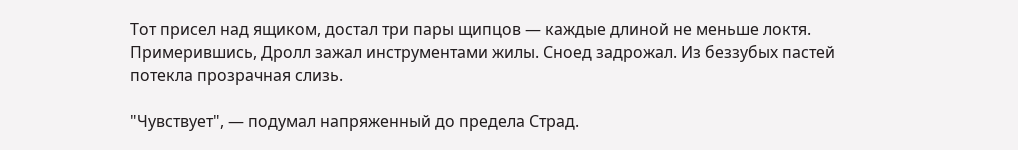Тот присел над ящиком, достал три пары щипцов — каждые длиной не меньше локтя. Примерившись, Дролл зажал инструментами жилы. Сноед задрожал. Из беззубых пастей потекла прозрачная слизь.

"Чувствует", — подумал напряженный до предела Страд.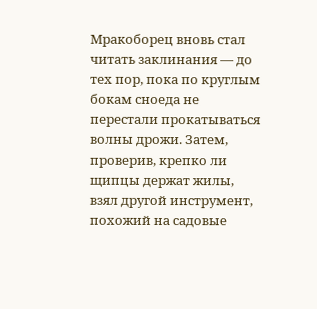Мракоборец вновь стал читать заклинания — до тех пор, пока по круглым бокам сноеда не перестали прокатываться волны дрожи. Затем, проверив, крепко ли щипцы держат жилы, взял другой инструмент, похожий на садовые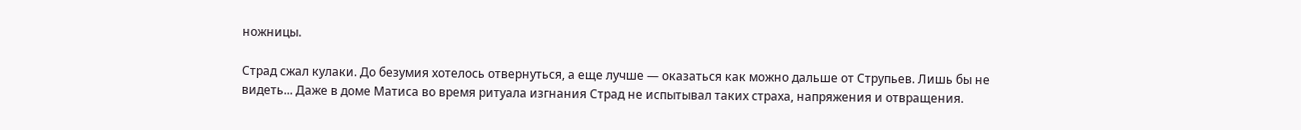ножницы.

Страд сжал кулаки. До безумия хотелось отвернуться, а еще лучше — оказаться как можно дальше от Струпьев. Лишь бы не видеть... Даже в доме Матиса во время ритуала изгнания Страд не испытывал таких страха, напряжения и отвращения.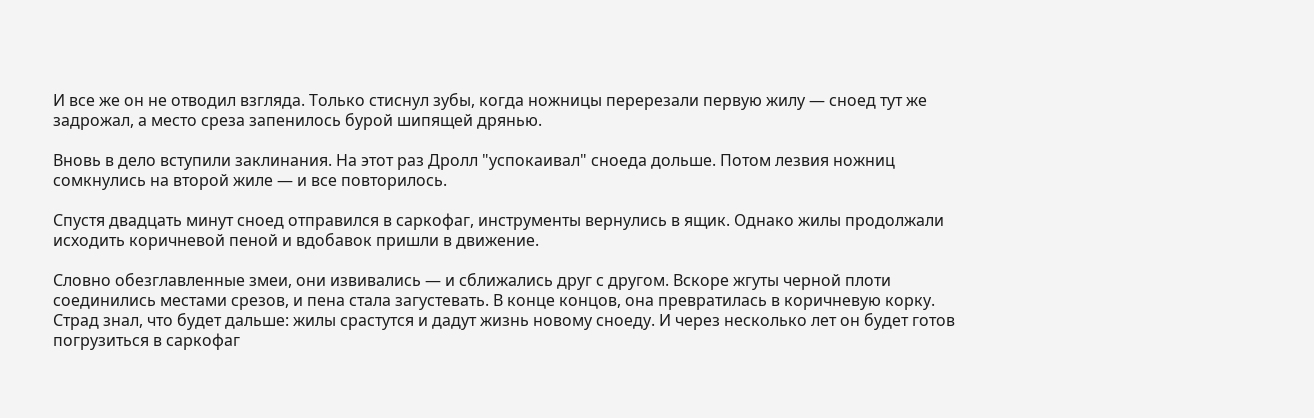И все же он не отводил взгляда. Только стиснул зубы, когда ножницы перерезали первую жилу — сноед тут же задрожал, а место среза запенилось бурой шипящей дрянью.

Вновь в дело вступили заклинания. На этот раз Дролл "успокаивал" сноеда дольше. Потом лезвия ножниц сомкнулись на второй жиле — и все повторилось.

Спустя двадцать минут сноед отправился в саркофаг, инструменты вернулись в ящик. Однако жилы продолжали исходить коричневой пеной и вдобавок пришли в движение.

Словно обезглавленные змеи, они извивались — и сближались друг с другом. Вскоре жгуты черной плоти соединились местами срезов, и пена стала загустевать. В конце концов, она превратилась в коричневую корку. Страд знал, что будет дальше: жилы срастутся и дадут жизнь новому сноеду. И через несколько лет он будет готов погрузиться в саркофаг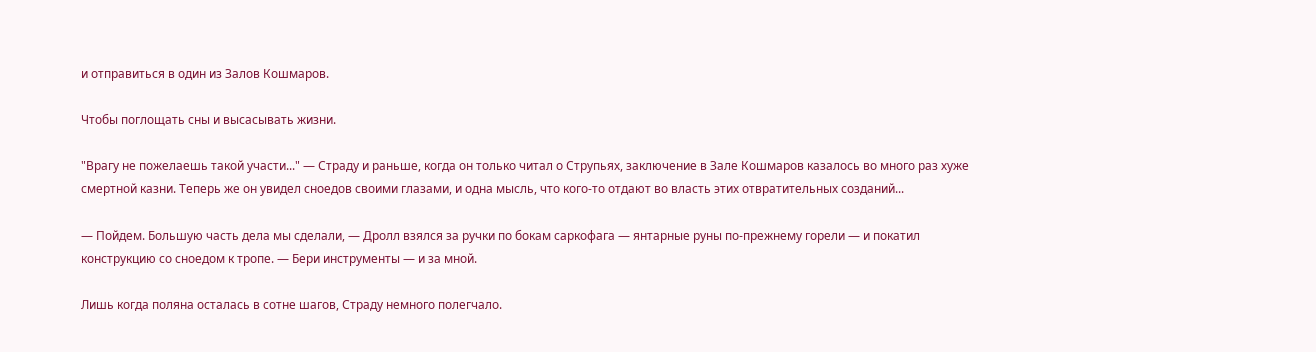и отправиться в один из Залов Кошмаров.

Чтобы поглощать сны и высасывать жизни.

"Врагу не пожелаешь такой участи..." — Страду и раньше, когда он только читал о Струпьях, заключение в Зале Кошмаров казалось во много раз хуже смертной казни. Теперь же он увидел сноедов своими глазами, и одна мысль, что кого-то отдают во власть этих отвратительных созданий...

— Пойдем. Большую часть дела мы сделали, — Дролл взялся за ручки по бокам саркофага — янтарные руны по-прежнему горели — и покатил конструкцию со сноедом к тропе. — Бери инструменты — и за мной.

Лишь когда поляна осталась в сотне шагов, Страду немного полегчало.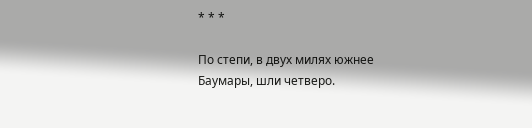* * *

По степи, в двух милях южнее Баумары, шли четверо.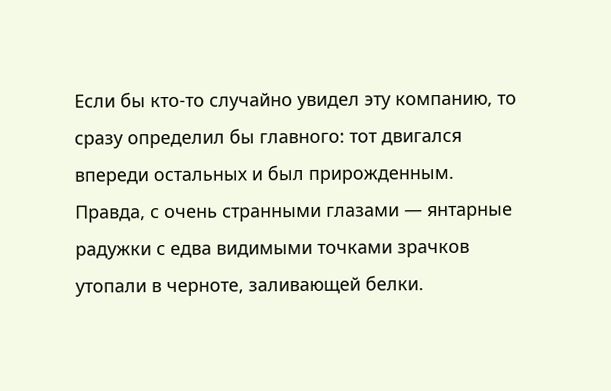Если бы кто-то случайно увидел эту компанию, то сразу определил бы главного: тот двигался впереди остальных и был прирожденным. Правда, с очень странными глазами — янтарные радужки с едва видимыми точками зрачков утопали в черноте, заливающей белки.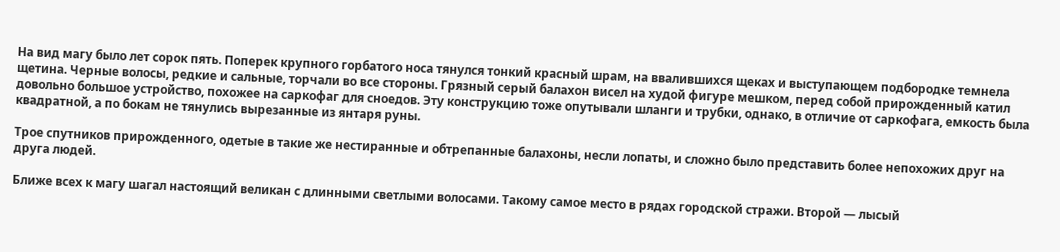На вид магу было лет сорок пять. Поперек крупного горбатого носа тянулся тонкий красный шрам, на ввалившихся щеках и выступающем подбородке темнела щетина. Черные волосы, редкие и сальные, торчали во все стороны. Грязный серый балахон висел на худой фигуре мешком, перед собой прирожденный катил довольно большое устройство, похожее на саркофаг для сноедов. Эту конструкцию тоже опутывали шланги и трубки, однако, в отличие от саркофага, емкость была квадратной, а по бокам не тянулись вырезанные из янтаря руны.

Трое спутников прирожденного, одетые в такие же нестиранные и обтрепанные балахоны, несли лопаты, и сложно было представить более непохожих друг на друга людей.

Ближе всех к магу шагал настоящий великан с длинными светлыми волосами. Такому самое место в рядах городской стражи. Второй — лысый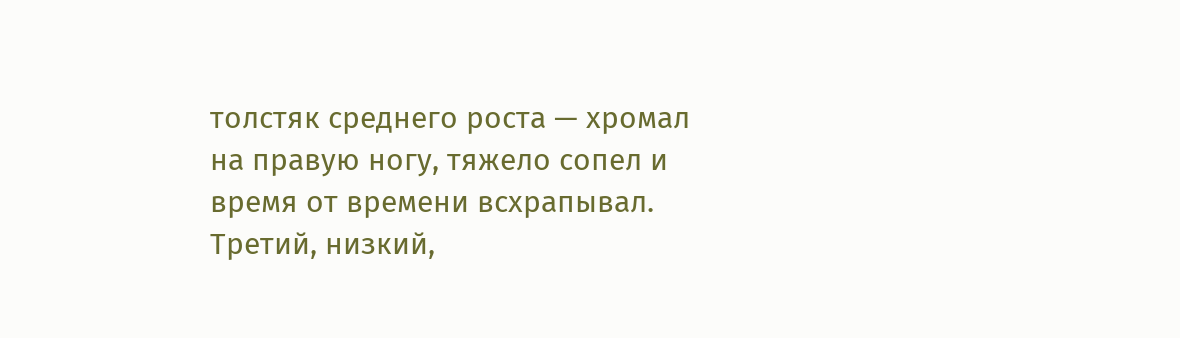толстяк среднего роста — хромал на правую ногу, тяжело сопел и время от времени всхрапывал. Третий, низкий,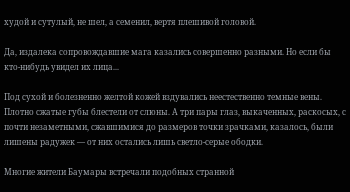худой и сутулый, не шел, а семенил, вертя плешивой головой.

Да, издалека сопровождавшие мага казались совершенно разными. Но если бы кто-нибудь увидел их лица...

Под сухой и болезненно желтой кожей вздувались неестественно темные вены. Плотно сжатые губы блестели от слюны. А три пары глаз, выкаченных, раскосых, с почти незаметными, сжавшимися до размеров точки зрачками, казалось, были лишены радужек — от них остались лишь светло-серые ободки.

Многие жители Баумары встречали подобных странной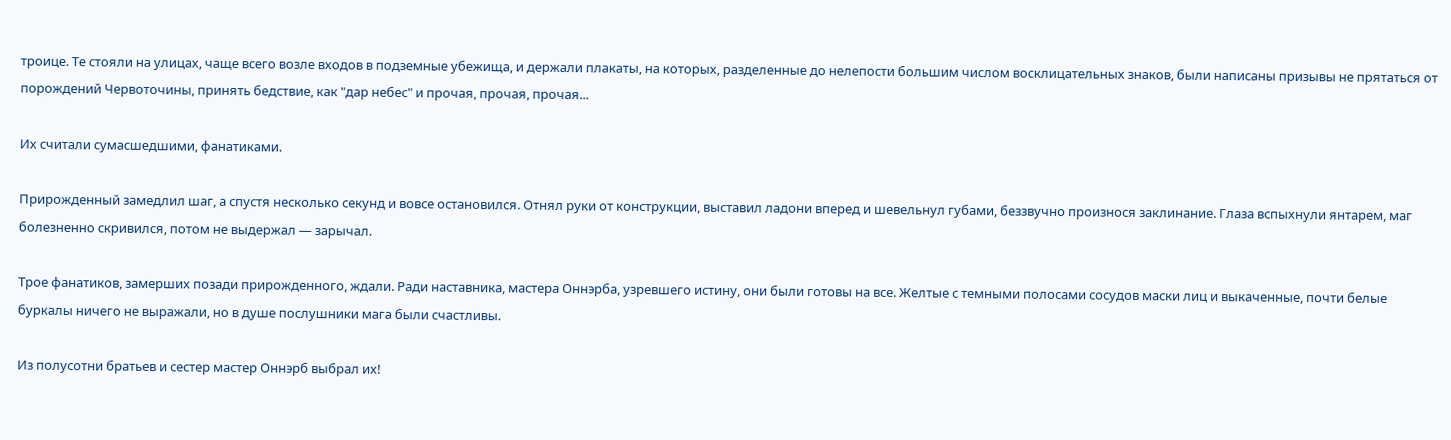троице. Те стояли на улицах, чаще всего возле входов в подземные убежища, и держали плакаты, на которых, разделенные до нелепости большим числом восклицательных знаков, были написаны призывы не прятаться от порождений Червоточины, принять бедствие, как "дар небес" и прочая, прочая, прочая...

Их считали сумасшедшими, фанатиками.

Прирожденный замедлил шаг, а спустя несколько секунд и вовсе остановился. Отнял руки от конструкции, выставил ладони вперед и шевельнул губами, беззвучно произнося заклинание. Глаза вспыхнули янтарем, маг болезненно скривился, потом не выдержал — зарычал.

Трое фанатиков, замерших позади прирожденного, ждали. Ради наставника, мастера Оннэрба, узревшего истину, они были готовы на все. Желтые с темными полосами сосудов маски лиц и выкаченные, почти белые буркалы ничего не выражали, но в душе послушники мага были счастливы.

Из полусотни братьев и сестер мастер Оннэрб выбрал их!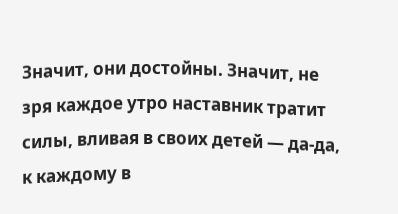Значит, они достойны. Значит, не зря каждое утро наставник тратит силы, вливая в своих детей — да-да, к каждому в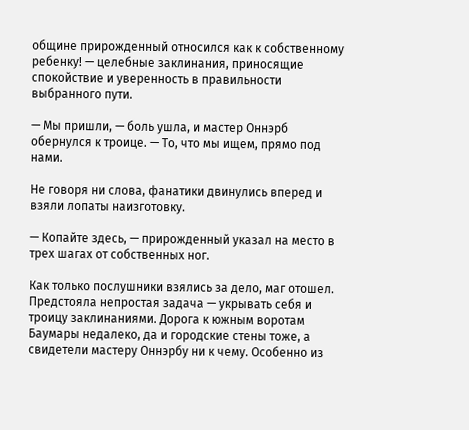общине прирожденный относился как к собственному ребенку! — целебные заклинания, приносящие спокойствие и уверенность в правильности выбранного пути.

— Мы пришли, — боль ушла, и мастер Оннэрб обернулся к троице. — То, что мы ищем, прямо под нами.

Не говоря ни слова, фанатики двинулись вперед и взяли лопаты наизготовку.

— Копайте здесь, — прирожденный указал на место в трех шагах от собственных ног.

Как только послушники взялись за дело, маг отошел. Предстояла непростая задача — укрывать себя и троицу заклинаниями. Дорога к южным воротам Баумары недалеко, да и городские стены тоже, а свидетели мастеру Оннэрбу ни к чему. Особенно из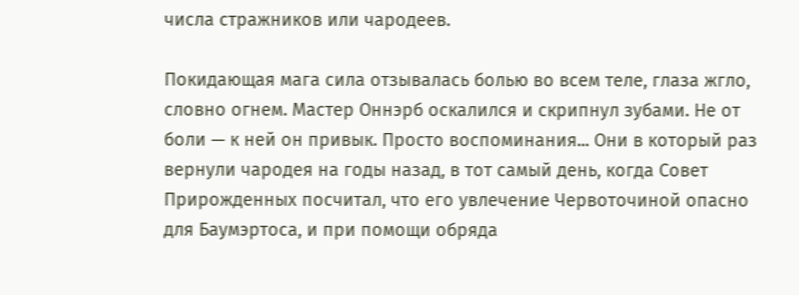числа стражников или чародеев.

Покидающая мага сила отзывалась болью во всем теле, глаза жгло, словно огнем. Мастер Оннэрб оскалился и скрипнул зубами. Не от боли — к ней он привык. Просто воспоминания... Они в который раз вернули чародея на годы назад, в тот самый день, когда Совет Прирожденных посчитал, что его увлечение Червоточиной опасно для Баумэртоса, и при помощи обряда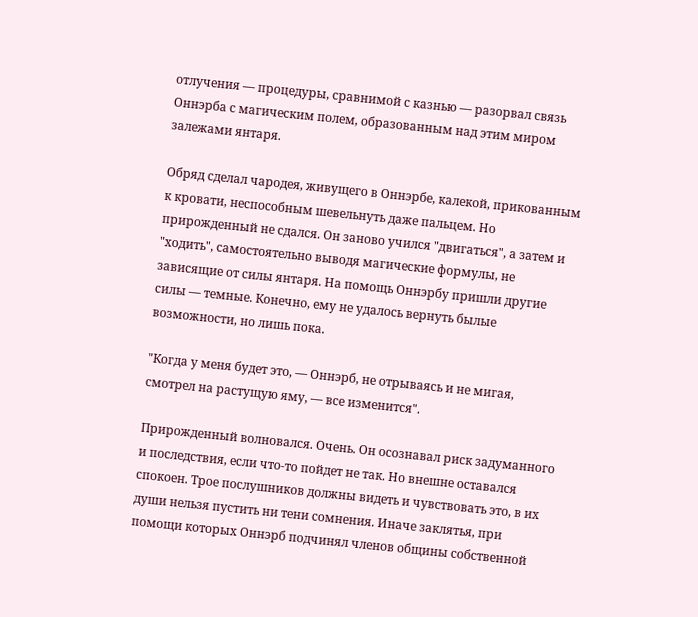отлучения — процедуры, сравнимой с казнью — разорвал связь Оннэрба с магическим полем, образованным над этим миром залежами янтаря.

Обряд сделал чародея, живущего в Оннэрбе, калекой, прикованным к кровати, неспособным шевельнуть даже пальцем. Но прирожденный не сдался. Он заново учился "двигаться", а затем и "ходить", самостоятельно выводя магические формулы, не зависящие от силы янтаря. На помощь Оннэрбу пришли другие силы — темные. Конечно, ему не удалось вернуть былые возможности, но лишь пока.

"Когда у меня будет это, — Оннэрб, не отрываясь и не мигая, смотрел на растущую яму, — все изменится".

Прирожденный волновался. Очень. Он осознавал риск задуманного и последствия, если что-то пойдет не так. Но внешне оставался спокоен. Трое послушников должны видеть и чувствовать это, в их души нельзя пустить ни тени сомнения. Иначе заклятья, при помощи которых Оннэрб подчинял членов общины собственной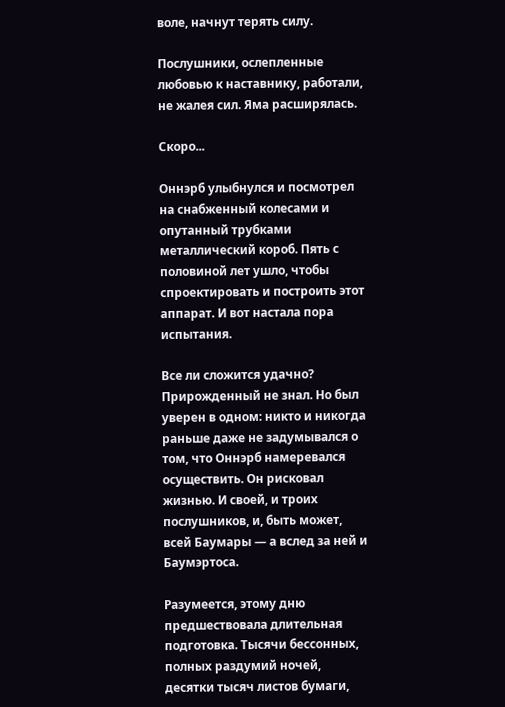воле, начнут терять силу.

Послушники, ослепленные любовью к наставнику, работали, не жалея сил. Яма расширялась.

Скоро...

Оннэрб улыбнулся и посмотрел на снабженный колесами и опутанный трубками металлический короб. Пять с половиной лет ушло, чтобы спроектировать и построить этот аппарат. И вот настала пора испытания.

Все ли сложится удачно? Прирожденный не знал. Но был уверен в одном: никто и никогда раньше даже не задумывался о том, что Оннэрб намеревался осуществить. Он рисковал жизнью. И своей, и троих послушников, и, быть может, всей Баумары — а вслед за ней и Баумэртоса.

Разумеется, этому дню предшествовала длительная подготовка. Тысячи бессонных, полных раздумий ночей, десятки тысяч листов бумаги,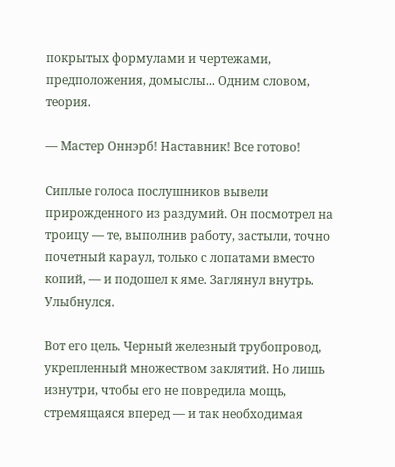покрытых формулами и чертежами, предположения, домыслы... Одним словом, теория.

— Мастер Оннэрб! Наставник! Все готово!

Сиплые голоса послушников вывели прирожденного из раздумий. Он посмотрел на троицу — те, выполнив работу, застыли, точно почетный караул, только с лопатами вместо копий, — и подошел к яме. Заглянул внутрь. Улыбнулся.

Вот его цель. Черный железный трубопровод, укрепленный множеством заклятий. Но лишь изнутри, чтобы его не повредила мощь, стремящаяся вперед — и так необходимая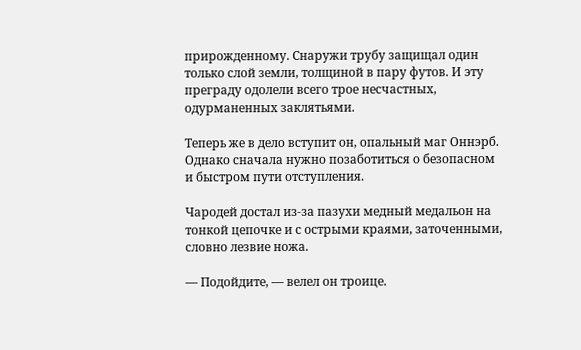прирожденному. Снаружи трубу защищал один только слой земли, толщиной в пару футов. И эту преграду одолели всего трое несчастных, одурманенных заклятьями.

Теперь же в дело вступит он, опальный маг Оннэрб. Однако сначала нужно позаботиться о безопасном и быстром пути отступления.

Чародей достал из-за пазухи медный медальон на тонкой цепочке и с острыми краями, заточенными, словно лезвие ножа.

— Подойдите, — велел он троице.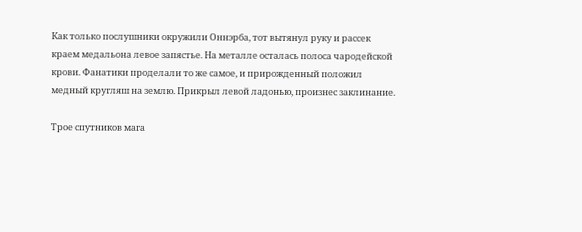Как только послушники окружили Оннэрба, тот вытянул руку и рассек краем медальона левое запястье. На металле осталась полоса чародейской крови. Фанатики проделали то же самое, и прирожденный положил медный кругляш на землю. Прикрыл левой ладонью, произнес заклинание.

Трое спутников мага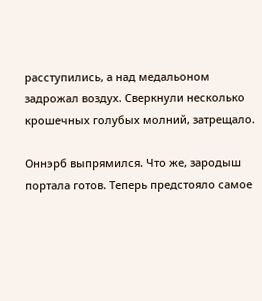расступились, а над медальоном задрожал воздух. Сверкнули несколько крошечных голубых молний, затрещало.

Оннэрб выпрямился. Что же, зародыш портала готов. Теперь предстояло самое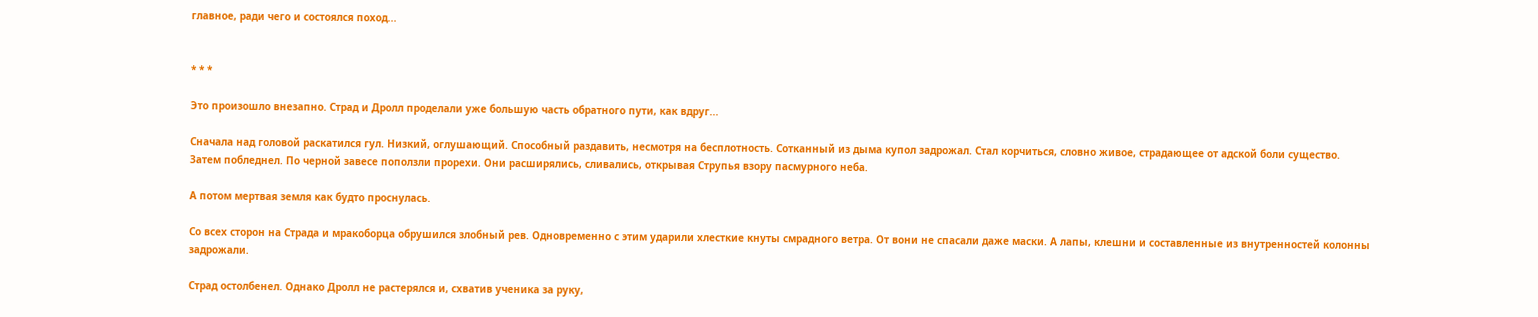главное, ради чего и состоялся поход...


* * *

Это произошло внезапно. Страд и Дролл проделали уже большую часть обратного пути, как вдруг...

Сначала над головой раскатился гул. Низкий, оглушающий. Способный раздавить, несмотря на бесплотность. Сотканный из дыма купол задрожал. Стал корчиться, словно живое, страдающее от адской боли существо. Затем побледнел. По черной завесе поползли прорехи. Они расширялись, сливались, открывая Струпья взору пасмурного неба.

А потом мертвая земля как будто проснулась.

Со всех сторон на Страда и мракоборца обрушился злобный рев. Одновременно с этим ударили хлесткие кнуты смрадного ветра. От вони не спасали даже маски. А лапы, клешни и составленные из внутренностей колонны задрожали.

Страд остолбенел. Однако Дролл не растерялся и, схватив ученика за руку,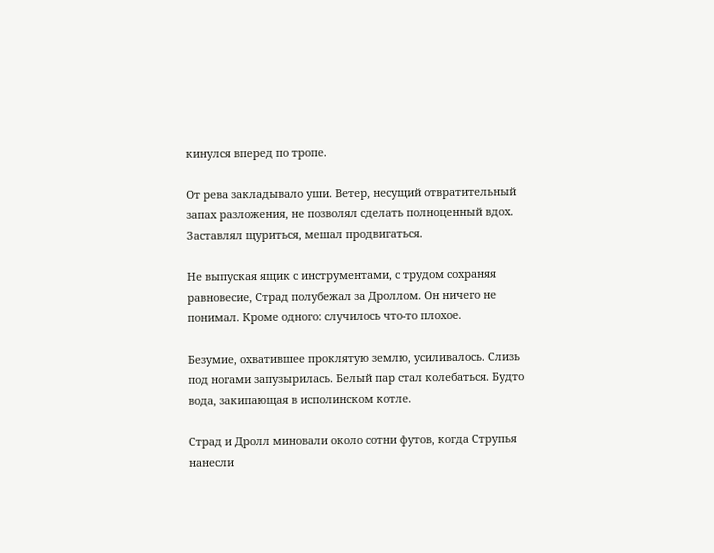кинулся вперед по тропе.

От рева закладывало уши. Ветер, несущий отвратительный запах разложения, не позволял сделать полноценный вдох. Заставлял щуриться, мешал продвигаться.

Не выпуская ящик с инструментами, с трудом сохраняя равновесие, Страд полубежал за Дроллом. Он ничего не понимал. Кроме одного: случилось что-то плохое.

Безумие, охватившее проклятую землю, усиливалось. Слизь под ногами запузырилась. Белый пар стал колебаться. Будто вода, закипающая в исполинском котле.

Страд и Дролл миновали около сотни футов, когда Струпья нанесли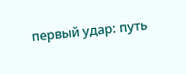первый удар: путь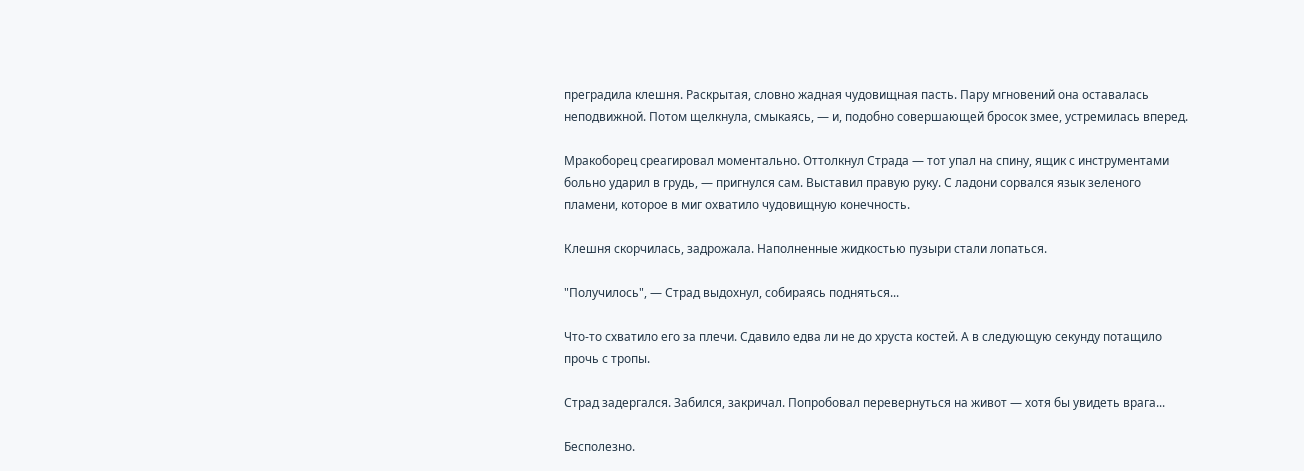преградила клешня. Раскрытая, словно жадная чудовищная пасть. Пару мгновений она оставалась неподвижной. Потом щелкнула, смыкаясь, — и, подобно совершающей бросок змее, устремилась вперед.

Мракоборец среагировал моментально. Оттолкнул Страда — тот упал на спину, ящик с инструментами больно ударил в грудь, — пригнулся сам. Выставил правую руку. С ладони сорвался язык зеленого пламени, которое в миг охватило чудовищную конечность.

Клешня скорчилась, задрожала. Наполненные жидкостью пузыри стали лопаться.

"Получилось", — Страд выдохнул, собираясь подняться...

Что-то схватило его за плечи. Сдавило едва ли не до хруста костей. А в следующую секунду потащило прочь с тропы.

Страд задергался. Забился, закричал. Попробовал перевернуться на живот — хотя бы увидеть врага...

Бесполезно.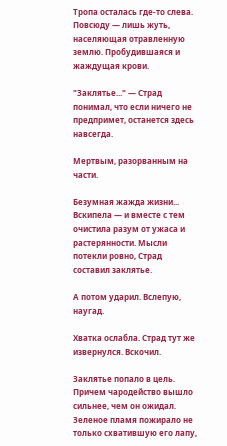Тропа осталась где-то слева. Повсюду — лишь жуть, населяющая отравленную землю. Пробудившаяся и жаждущая крови.

"Заклятье..." — Страд понимал, что если ничего не предпримет, останется здесь навсегда.

Мертвым, разорванным на части.

Безумная жажда жизни... Вскипела — и вместе с тем очистила разум от ужаса и растерянности. Мысли потекли ровно, Страд составил заклятье.

А потом ударил. Вслепую, наугад.

Хватка ослабла. Страд тут же извернулся. Вскочил.

Заклятье попало в цель. Причем чародейство вышло сильнее, чем он ожидал. Зеленое пламя пожирало не только схватившую его лапу,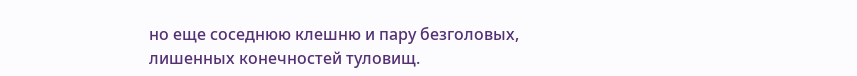но еще соседнюю клешню и пару безголовых, лишенных конечностей туловищ.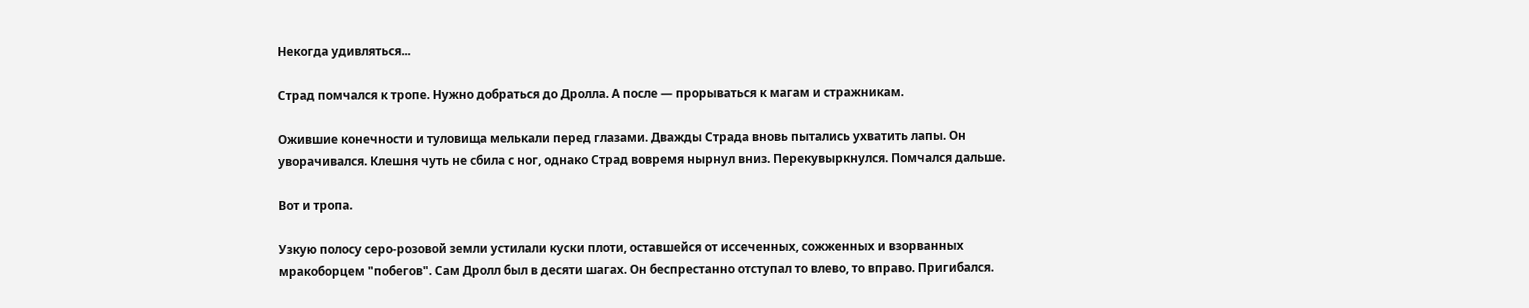Некогда удивляться...

Страд помчался к тропе. Нужно добраться до Дролла. А после — прорываться к магам и стражникам.

Ожившие конечности и туловища мелькали перед глазами. Дважды Страда вновь пытались ухватить лапы. Он уворачивался. Клешня чуть не сбила с ног, однако Страд вовремя нырнул вниз. Перекувыркнулся. Помчался дальше.

Вот и тропа.

Узкую полосу серо-розовой земли устилали куски плоти, оставшейся от иссеченных, сожженных и взорванных мракоборцем "побегов". Сам Дролл был в десяти шагах. Он беспрестанно отступал то влево, то вправо. Пригибался.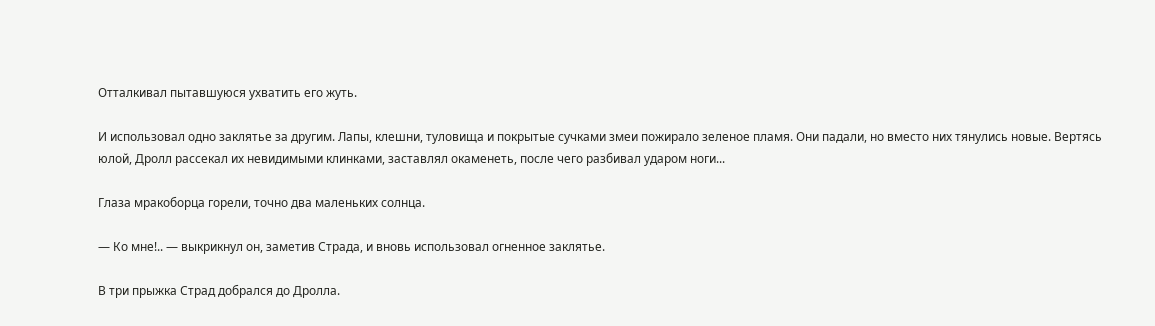Отталкивал пытавшуюся ухватить его жуть.

И использовал одно заклятье за другим. Лапы, клешни, туловища и покрытые сучками змеи пожирало зеленое пламя. Они падали, но вместо них тянулись новые. Вертясь юлой, Дролл рассекал их невидимыми клинками, заставлял окаменеть, после чего разбивал ударом ноги...

Глаза мракоборца горели, точно два маленьких солнца.

— Ко мне!.. — выкрикнул он, заметив Страда, и вновь использовал огненное заклятье.

В три прыжка Страд добрался до Дролла.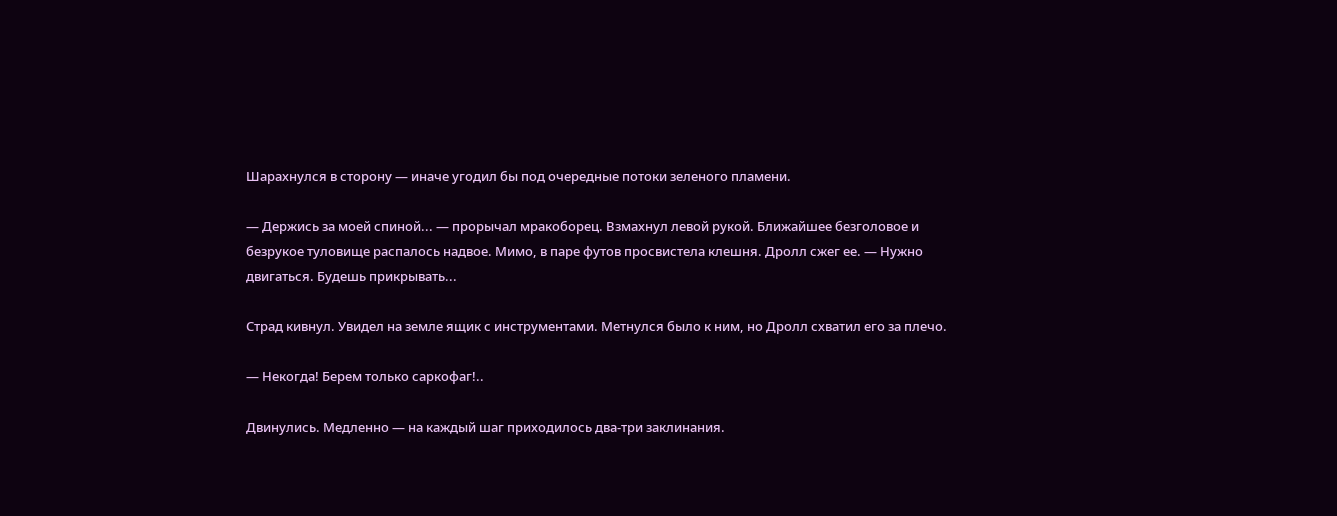Шарахнулся в сторону — иначе угодил бы под очередные потоки зеленого пламени.

— Держись за моей спиной... — прорычал мракоборец. Взмахнул левой рукой. Ближайшее безголовое и безрукое туловище распалось надвое. Мимо, в паре футов просвистела клешня. Дролл сжег ее. — Нужно двигаться. Будешь прикрывать...

Страд кивнул. Увидел на земле ящик с инструментами. Метнулся было к ним, но Дролл схватил его за плечо.

— Некогда! Берем только саркофаг!..

Двинулись. Медленно — на каждый шаг приходилось два-три заклинания.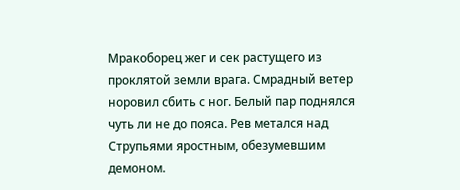Мракоборец жег и сек растущего из проклятой земли врага. Смрадный ветер норовил сбить с ног. Белый пар поднялся чуть ли не до пояса. Рев метался над Струпьями яростным, обезумевшим демоном.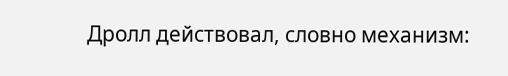Дролл действовал, словно механизм: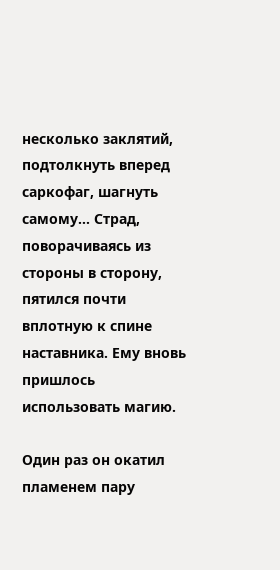несколько заклятий, подтолкнуть вперед саркофаг, шагнуть самому... Страд, поворачиваясь из стороны в сторону, пятился почти вплотную к спине наставника. Ему вновь пришлось использовать магию.

Один раз он окатил пламенем пару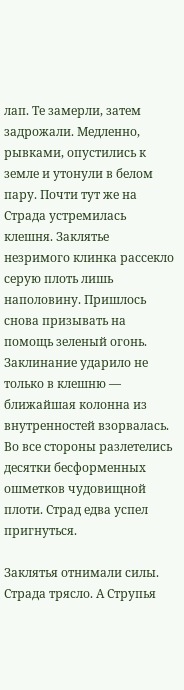лап. Те замерли, затем задрожали. Медленно, рывками, опустились к земле и утонули в белом пару. Почти тут же на Страда устремилась клешня. Заклятье незримого клинка рассекло серую плоть лишь наполовину. Пришлось снова призывать на помощь зеленый огонь. Заклинание ударило не только в клешню — ближайшая колонна из внутренностей взорвалась. Во все стороны разлетелись десятки бесформенных ошметков чудовищной плоти. Страд едва успел пригнуться.

Заклятья отнимали силы. Страда трясло. А Струпья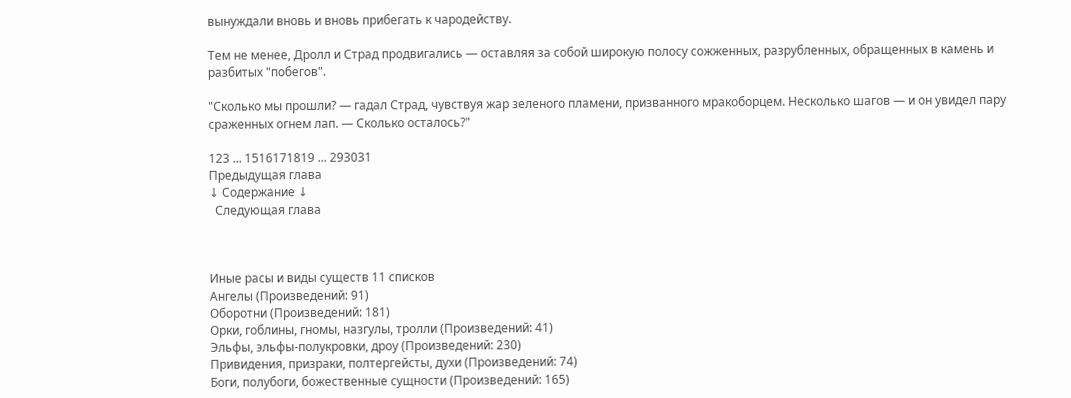вынуждали вновь и вновь прибегать к чародейству.

Тем не менее, Дролл и Страд продвигались — оставляя за собой широкую полосу сожженных, разрубленных, обращенных в камень и разбитых "побегов".

"Сколько мы прошли? — гадал Страд, чувствуя жар зеленого пламени, призванного мракоборцем. Несколько шагов — и он увидел пару сраженных огнем лап. — Сколько осталось?"

123 ... 1516171819 ... 293031
Предыдущая глава
↓ Содержание ↓
  Следующая глава



Иные расы и виды существ 11 списков
Ангелы (Произведений: 91)
Оборотни (Произведений: 181)
Орки, гоблины, гномы, назгулы, тролли (Произведений: 41)
Эльфы, эльфы-полукровки, дроу (Произведений: 230)
Привидения, призраки, полтергейсты, духи (Произведений: 74)
Боги, полубоги, божественные сущности (Произведений: 165)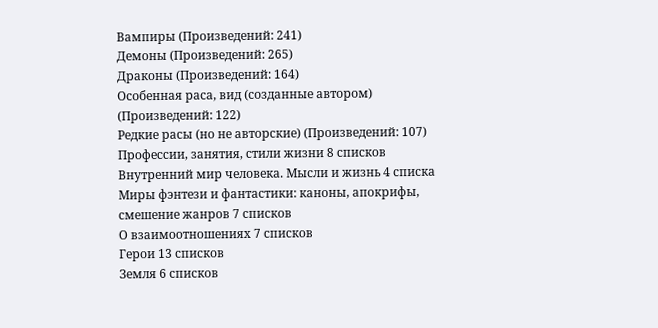Вампиры (Произведений: 241)
Демоны (Произведений: 265)
Драконы (Произведений: 164)
Особенная раса, вид (созданные автором) (Произведений: 122)
Редкие расы (но не авторские) (Произведений: 107)
Профессии, занятия, стили жизни 8 списков
Внутренний мир человека. Мысли и жизнь 4 списка
Миры фэнтези и фантастики: каноны, апокрифы, смешение жанров 7 списков
О взаимоотношениях 7 списков
Герои 13 списков
Земля 6 списков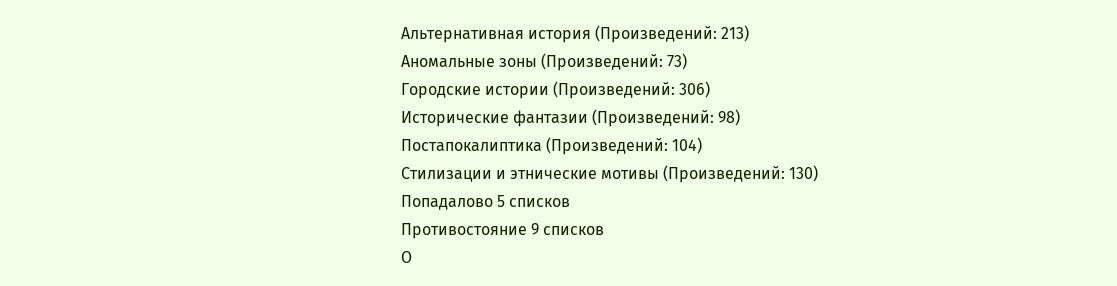Альтернативная история (Произведений: 213)
Аномальные зоны (Произведений: 73)
Городские истории (Произведений: 306)
Исторические фантазии (Произведений: 98)
Постапокалиптика (Произведений: 104)
Стилизации и этнические мотивы (Произведений: 130)
Попадалово 5 списков
Противостояние 9 списков
О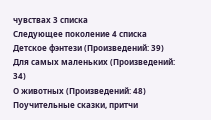чувствах 3 списка
Следующее поколение 4 списка
Детское фэнтези (Произведений: 39)
Для самых маленьких (Произведений: 34)
О животных (Произведений: 48)
Поучительные сказки, притчи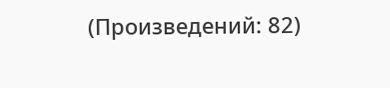(Произведений: 82)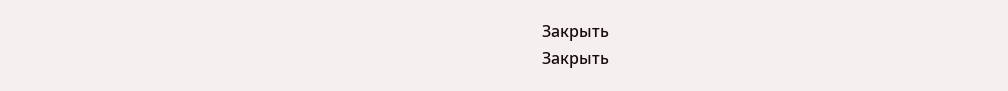Закрыть
Закрыть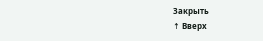Закрыть
↑ Вверх